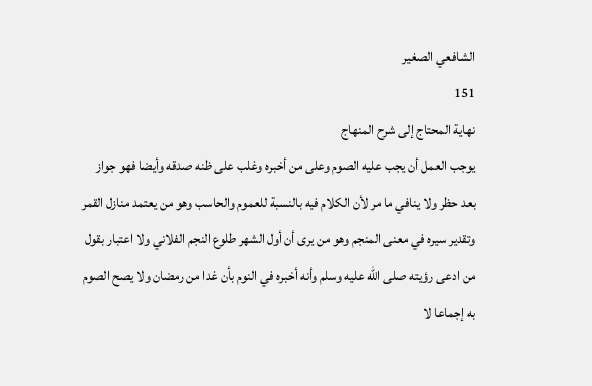الشافعي الصغير
151
نهاية المحتاج إلى شرح المنهاج
يوجب العمل أن يجب عليه الصوم وعلى من أخبره وغلب على ظنه صدقه وأيضا فهو جواز بعد حظر ولا ينافي ما مر لأن الكلام فيه بالنسبة للعموم والحاسب وهو من يعتمد منازل القمر وتقدير سيره في معنى المنجم وهو من يرى أن أول الشهر طلوع النجم الفلاني ولا اعتبار بقول من ادعى رؤيته صلى الله عليه وسلم وأنه أخبره في النوم بأن غدا من رمضان ولا يصح الصوم به إجماعا لا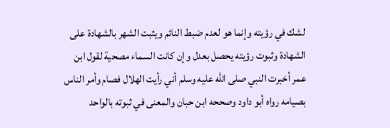لشك في رؤيته وإنما هو لعدم ضبط النائم ويثبت الشهر بالشهادة على الشهادة وثبوت رؤيته يحصل بعدل وإن كانت السماء مصحية لقول ابن عمر أخبرت النبي صلى الله عليه وسلم أني رأيت الهلال فصام وأمر الناس بصيامه رواه أبو داود وصححه ابن حبان والمعنى في ثبوته بالواحد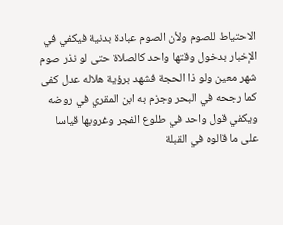الاحتياط للصوم ولأن الصوم عبادة بدنية فيكفي في الإخبار بدخول وقتها واحد كالصلاة حتى لو نذر صوم شهر معين ولو ذا الحجة فشهد برؤية هلاله عدل كفى كما رجحه في البحر وجزم به ابن المقري في روضه ويكفي قول واحد في طلوع الفجر وغروبها قياسا على ما قالوه في القبلة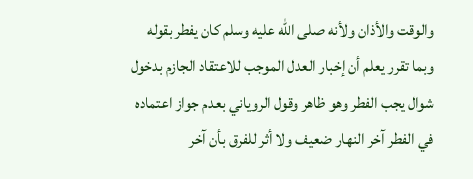والوقت والأذان ولأنه صلى الله عليه وسلم كان يفطر بقوله وبما تقرر يعلم أن إخبار العدل الموجب للاعتقاد الجازم بدخول شوال يجب الفطر وهو ظاهر وقول الروياني بعدم جواز اعتماده في الفطر آخر النهار ضعيف ولا أثر للفرق بأن آخر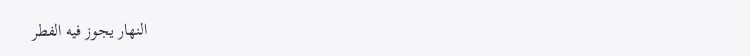النهار يجوز فيه الفطر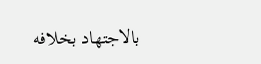بالاجتهاد بخلافه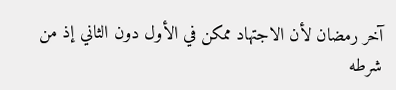آخر رمضان لأن الاجتهاد ممكن في الأول دون الثاني إذ من شرطه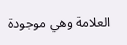العلامة وهي موجودة